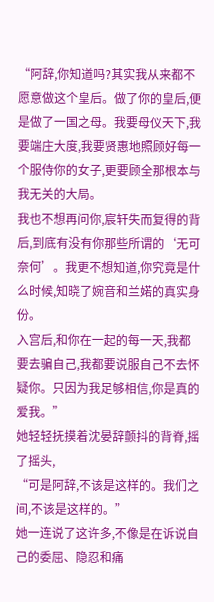“阿辞,你知道吗?其实我从来都不愿意做这个皇后。做了你的皇后,便是做了一国之母。我要母仪天下,我要端庄大度,我要贤惠地照顾好每一个服侍你的女子,更要顾全那根本与我无关的大局。
我也不想再问你,宸轩失而复得的背后,到底有没有你那些所谓的‘无可奈何’。我更不想知道,你究竟是什么时候,知晓了婉音和兰婼的真实身份。
入宫后,和你在一起的每一天,我都要去骗自己,我都要说服自己不去怀疑你。只因为我足够相信,你是真的爱我。”
她轻轻抚摸着沈晏辞颤抖的背脊,摇了摇头,
“可是阿辞,不该是这样的。我们之间,不该是这样的。”
她一连说了这许多,不像是在诉说自己的委屈、隐忍和痛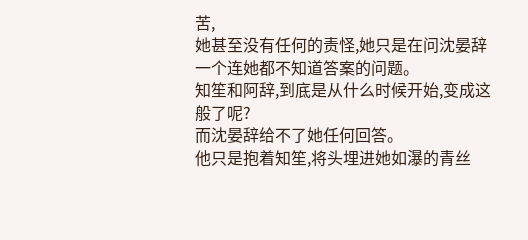苦,
她甚至没有任何的责怪,她只是在问沈晏辞一个连她都不知道答案的问题。
知笙和阿辞,到底是从什么时候开始,变成这般了呢?
而沈晏辞给不了她任何回答。
他只是抱着知笙,将头埋进她如瀑的青丝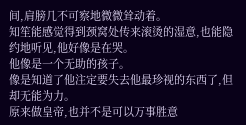间,肩膀几不可察地微微耸动着。
知笙能感觉得到颈窝处传来滚烫的湿意,也能隐约地听见,他好像是在哭。
他像是一个无助的孩子。
像是知道了他注定要失去他最珍视的东西了,但却无能为力。
原来做皇帝,也并不是可以万事胜意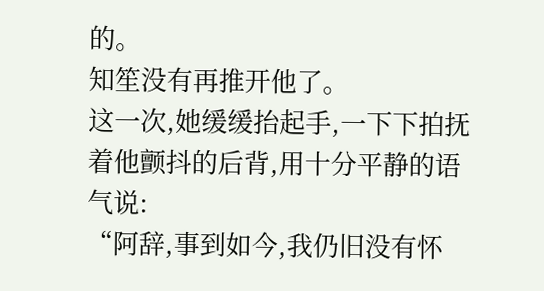的。
知笙没有再推开他了。
这一次,她缓缓抬起手,一下下拍抚着他颤抖的后背,用十分平静的语气说:
“阿辞,事到如今,我仍旧没有怀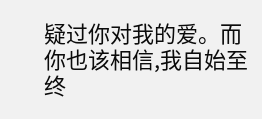疑过你对我的爱。而你也该相信,我自始至终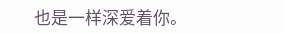也是一样深爱着你。